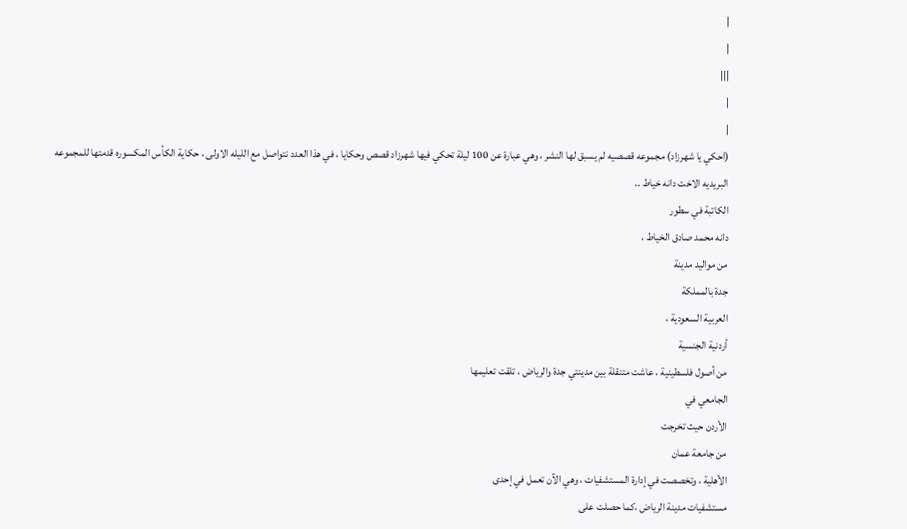|
|
|||
|
|
(احكي يا شهرزاد) مجموعه قصصيه لم يسبق لها النشر ، وهي عبارة عن 100 ليلة تحكي فيها شهرزاد قصص وحكايا ، في هذا العدد نتواصل مع الليله الاولى ، حكاية الكأس المكسوره قدمتها للمجموعه البريديه الاخت دانه خياط ..
الكاتبة في سطور
دانه محمد صادق الخياط ،
من مواليد مدينة
جدة بالمملكة
العربية السعودية ،
أردنية الجنسية
من أصول فلسطينية ، عاشت متنقلة بين مدينتي جدة والرياض ، تلقت تعليمها
الجامعي في
الأردن حيث تخرجت
من جامعة عمان
الأهلية ، وتخصصت في إدارة المستشفيات ، وهي الآن تعمل في إحدى
مستشفيات مدينة الرياض ،كما حصلت على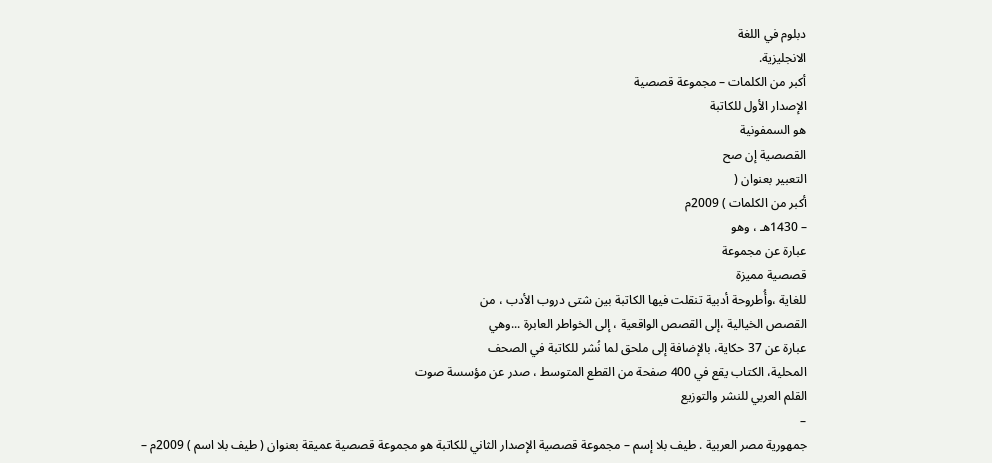دبلوم في اللغة
الانجليزية.
أكبر من الكلمات – مجموعة قصصية
الإصدار الأول للكاتبة
هو السمفونية
القصصية إن صح
التعبير بعنوان (
أكبر من الكلمات ) 2009م
– 1430هـ ، وهو
عبارة عن مجموعة
قصصية مميزة
للغاية ،وأُطروحة أدبية تنقلت فيها الكاتبة بين شتى دروب الأدب ، من
القصص الخيالية ،إلى القصص الواقعية ، إلى الخواطر العابرة ...وهي
عبارة عن 37 حكاية، بالإضافة إلى ملحق لما نُشر للكاتبة في الصحف
المحلية، الكتاب يقع في 400 صفحة من القطع المتوسط ، صدر عن مؤسسة صوت
القلم العربي للنشر والتوزيع
–
جمهورية مصر العربية . طيف بلا إسم – مجموعة قصصية الإصدار الثاني للكاتبة هو مجموعة قصصية عميقة بعنوان ( طيف بلا اسم ) 2009م –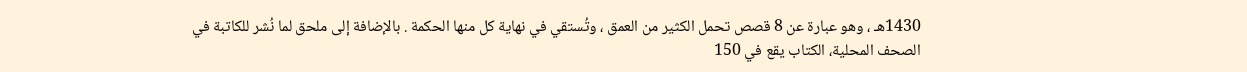1430هـ ، وهو عبارة عن 8 قصص تحمل الكثير من العمق ، وتُستقي في نهاية كل منها الحكمة . بالإضافة إلى ملحق لما نُشر للكاتبة في الصحف المحلية، الكتاب يقع في 150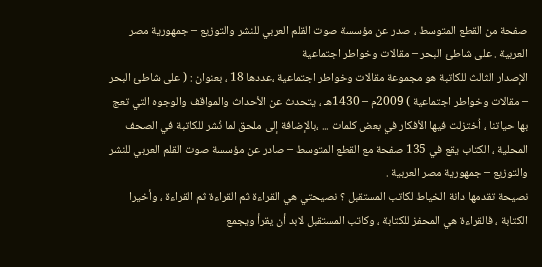صفحة من القطع المتوسط ، صدر عن مؤسسة صوت القلم العربي للنشر والتوزيع – جمهورية مصر العربية . على شاطئ البحر – مقالات وخواطر اجتماعية
الإصدار الثالث للكاتبة هو مجموعة مقالات وخواطر اجتماعية ،عددها 18 ، بعنوان : ( على شاطئ البحر – مقالات وخواطر اجتماعية ) 2009م – 1430هـ ، يتحدث عن الأحداث والمواقف والوجوه التي تعج بها حياتنا ، اُختزلت فيها الأفكار في بعض كلمات ... ،بالإضافة إلى ملحق لما نُشر للكاتبة في الصحف المحلية ، الكتاب يقع في 135 صفحة مع القطع المتوسط – صادر عن مؤسسة صوت القلم العربي للنشر والتوزيع – جمهورية مصر العربية .
نصيحة تقدمها دانة الخياط لكاتب المستقبل ؟ نصيحتي هي القراءة ثم القراءة ثم القراءة ، وأخيرا الكتابة ، فالقراءة هي المحفز للكتابة ، وكاتب المستقبل لابد أن يقرأ ويجمع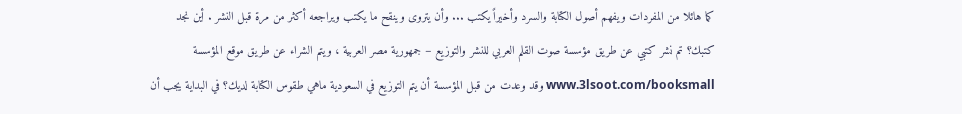كما هائلا من المفردات ويفهم أصول الكتابة والسرد وأخيراً يكتب ... وأن يتروى وينقح ما يكتب ويراجعه أكثر من مرة قبل النشر . أين نجد كتبك؟ تم نشر كتبي عن طريق مؤسسة صوت القلم العربي للنشر والتوزيع – جمهورية مصر العربية ، ويتم الشراء عن طريق موقع المؤسسة www.3lsoot.com/booksmall وقد وعدت من قبل المؤسسة أن يتم التوزيع في السعودية ماهي طقوس الكتابة لديك؟ في البداية يجب أن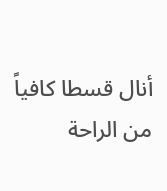أنال قسطا كافياً من الراحة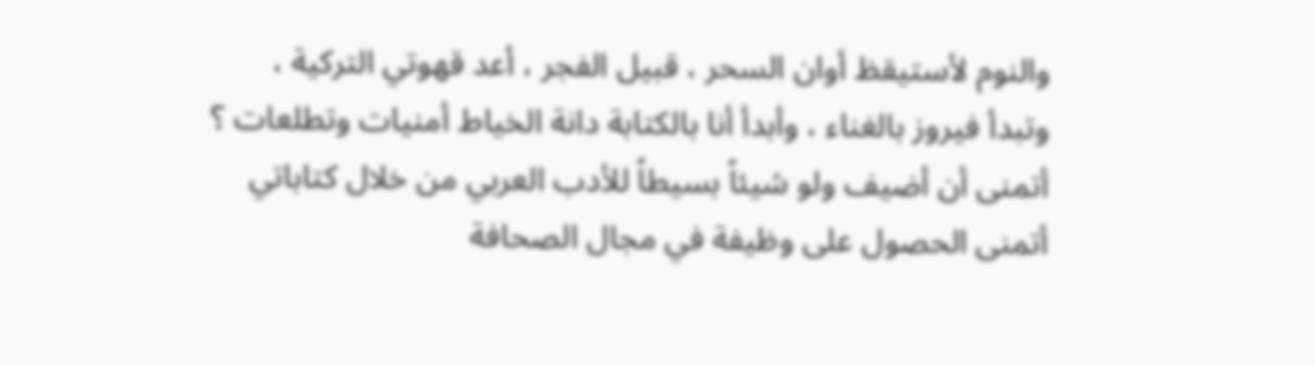والنوم لأستيقظ أوان السحر ، قبيل الفجر ، أعد قهوتي التركية ، وتبدأ فيروز بالغناء ، وأبدأ أنا بالكتابة دانة الخياط أمنيات وتطلعات ؟ أتمنى أن أضيف ولو شيئاً بسيطاً للأدب العربي من خلال كتاباتي أتمنى الحصول على وظيفة في مجال الصحافة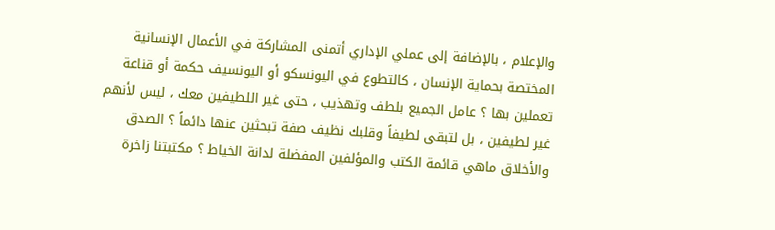والإعلام ، بالإضافة إلى عملي الإداري أتمنى المشاركة في الأعمال الإنسانية المختصة بحماية الإنسان ، كالتطوع في اليونسكو أو اليونسيف حكمة أو قناعة تعملين بها ؟ عامل الجميع بلطف وتهذيب ، حتى غير اللطيفين معك ، ليس لأنهم غير لطيفين ، بل لتبقى لطيفاً وقلبك نظيف صفة تبحثين عنها دائماً ؟ الصدق والأخلاق ماهي قائمة الكتب والمؤلفين المفضلة لدانة الخياط ؟ مكتبتنا زاخرة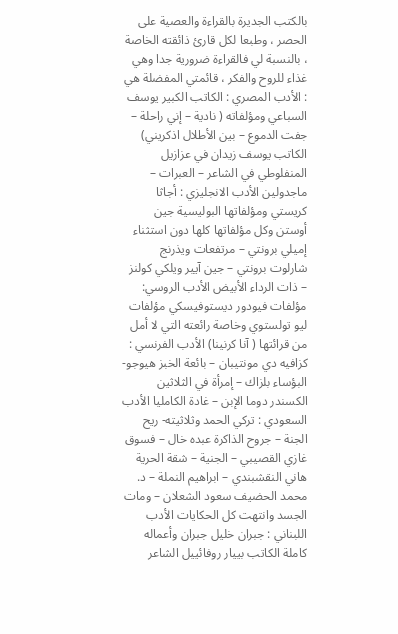بالكتب الجديرة بالقراءة والعصية على الحصر ، وطبعا لكل قارئ ذائقته الخاصة ، بالنسبة لي فالقراءة ضرورية جدا وهي غذاء للروح والفكر ، قائمتي المفضلة هي : الأدب المصري : الكاتب الكبير يوسف السباعي ومؤلفاته ( نادية – إني راحلة – جفت الدموع – بين الأطلال اذكريني) الكاتب يوسف زيدان في عزازيل المنفلوطي في الشاعر – العبرات – ماجدولين الأدب الانجليزي : أجاثا كريستي ومؤلفاتها البوليسية جين أوستن وكل مؤلفاتها كلها دون استثناء إميلي برونتي – مرتفعات ويذرنج شارلوت برونتي – جين آيير ويلكي كولنز – ذات الرداء الأبيض الأدب الروسي: مؤلفات فيودور ديستوفيسكي مؤلفات ليو تولستوي وخاصة رائعته التي لا أمل من قرائتها ( آنا كرنينا) الأدب الفرنسي : كزافيه دي مونتيبان – بائعة الخبز هيوجو- البؤساء بلزاك – إمرأة في الثلاثين الكسندر دوما الإبن – غادة الكامليا الأدب السعودي : تركي الحمد وثلاثيته- ريح الجنة – جروح الذاكرة عبده خال – فسوق غازي القصيبي – الجنية – شقة الحرية هاني النقشبندي – ابراهيم النملة – د. محمد الحضيف سعود الشعلان – ومات الجسد وانتهت كل الحكايات الأدب اللبناني : جبران خليل جبران وأعماله كاملة الكاتب بييار روفائييل الشاعر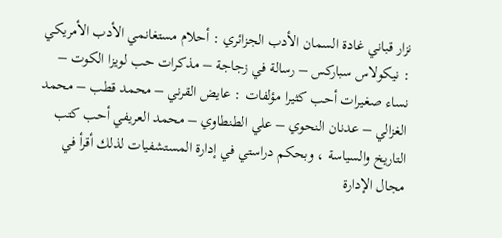نزار قباني غادة السمان الأدب الجزائري : أحلام مستغانمي الأدب الأمريكي : نيكولاس سباركس – رسالة في زجاجة – مذكرات حب لويزا الكوت – نساء صغيرات أحب كثيرا مؤلفات : عايض القرني – محمد قطب – محمد الغزالي – عدنان النحوي – علي الطنطاوي – محمد العريفي أحب كتب التاريخ والسياسة ، وبحكم دراستي في إدارة المستشفيات لذلك أقرأ في مجال الإدارة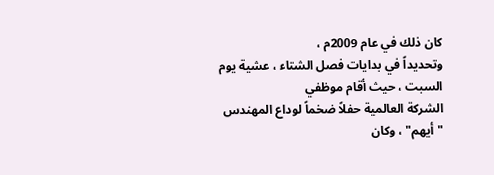كان ذلك في عام 2009م ،
وتحديداً في بدايات فصل الشتاء ، عشية يوم السبت ، حيث أقام موظفي
الشركة العالمية حفلاً ضخماً لوداع المهندس "أيهم" ، وكان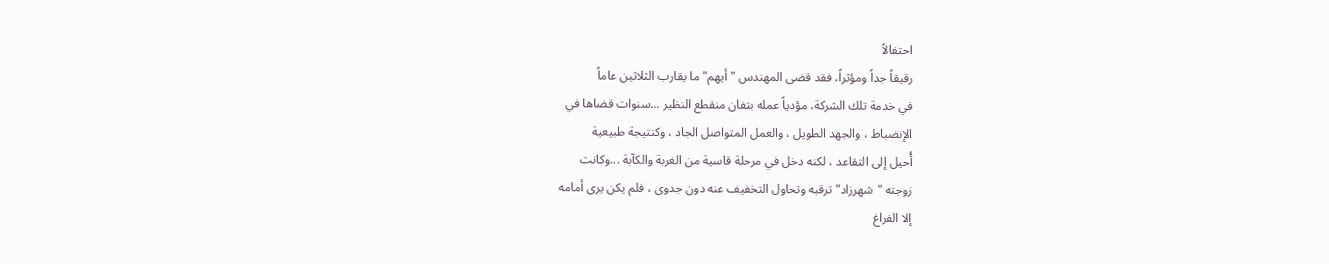احتفالاً
رقيقاً جداً ومؤثراً، فقد قضى المهندس "أيهم" ما يقارب الثلاثين عاماً
في خدمة تلك الشركة، مؤدياً عمله بتفان منقطع النظير ...سنوات قضاها في
الإنضباط ، والجهد الطويل ، والعمل المتواصل الجاد ، وكنتيجة طبيعية
أُحيل إلى التقاعد ، لكنه دخل في مرحلة قاسية من الغربة والكآبة ...وكانت
زوجته "شهرزاد" ترقبه وتحاول التخفيف عنه دون جدوى ، فلم يكن يرى أمامه
إلا الفراغ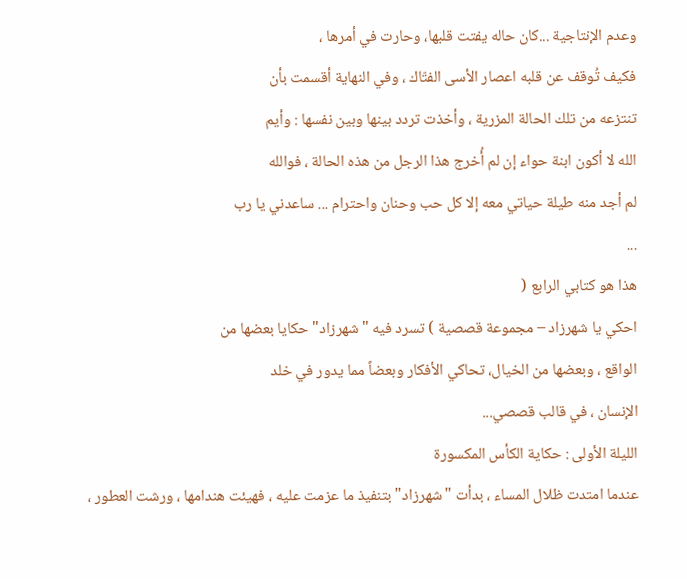وعدم الإنتاجية ...كان حاله يفتت قلبها، وحارت في أمرها ،
فكيف تُوقف عن قلبه اعصار الأسى الفتّاك ، وفي النهاية أقسمت بأن
تنتزعه من تلك الحالة المزرية ، وأخذت تردد بينها وبين نفسها : وأيم
الله لا أكون ابنة حواء إن لم أُخرج هذا الرجل من هذه الحالة ، فوالله
لم أجد منه طيلة حياتي معه إلا كل حب وحنان واحترام ... ساعدني يا رب
...
هذا هو كتابي الرابع (
احكي يا شهرزاد – مجموعة قصصية ) تسرد فيه "شهرزاد" حكايا بعضها من
الواقع ، وبعضها من الخيال، تحاكي الأفكار وبعضاً مما يدور في خلد
الإنسان ، في قالب قصصي...
الليلة الأولى : حكاية الكأس المكسورة
عندما امتدت ظلال المساء ، بدأت "شهرزاد" بتنفيذ ما عزمت عليه ، فهيئت هندامها ، ورشت العطور ،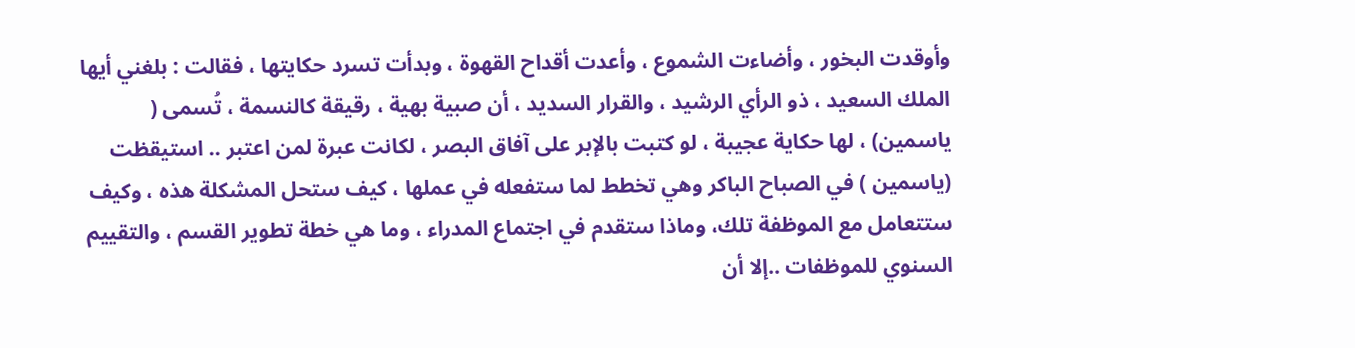وأوقدت البخور ، وأضاءت الشموع ، وأعدت أقداح القهوة ، وبدأت تسرد حكايتها ، فقالت : بلغني أيها الملك السعيد ، ذو الرأي الرشيد ، والقرار السديد ، أن صبية بهية ، رقيقة كالنسمة ، تُسمى ( ياسمين) ، لها حكاية عجيبة ، لو كتبت بالإبر على آفاق البصر ، لكانت عبرة لمن اعتبر .. استيقظت (ياسمين ) في الصباح الباكر وهي تخطط لما ستفعله في عملها ، كيف ستحل المشكلة هذه ، وكيف ستتعامل مع الموظفة تلك، وماذا ستقدم في اجتماع المدراء ، وما هي خطة تطوير القسم ، والتقييم السنوي للموظفات ..إلا أن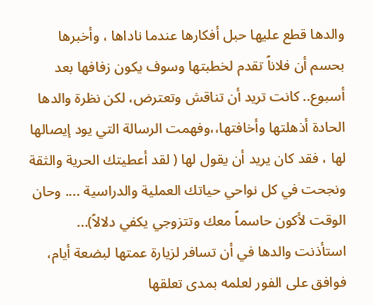والدها قطع عليها حبل أفكارها عندما ناداها ، وأخبرها بحسم أن فلاناً تقدم لخطبتها وسوف يكون زفافها بعد أسبوع.. كانت تريد أن تناقش وتعترض، لكن نظرة والدها الحادة أذهلتها وأخافتها،،وفهمت الرسالة التي يود إيصالها لها ، فقد كان يريد أن يقول لها ( لقد أعطيتك الحرية والثقة ونجحت في كل نواحي حياتك العملية والدراسية .... وحان الوقت لأكون حاسماً معك وتتزوجي يكفي دلالاً)... استأذنت والدها في أن تسافر لزيارة عمتها لبضعة أيام، فوافق على الفور لعلمه بمدى تعلقها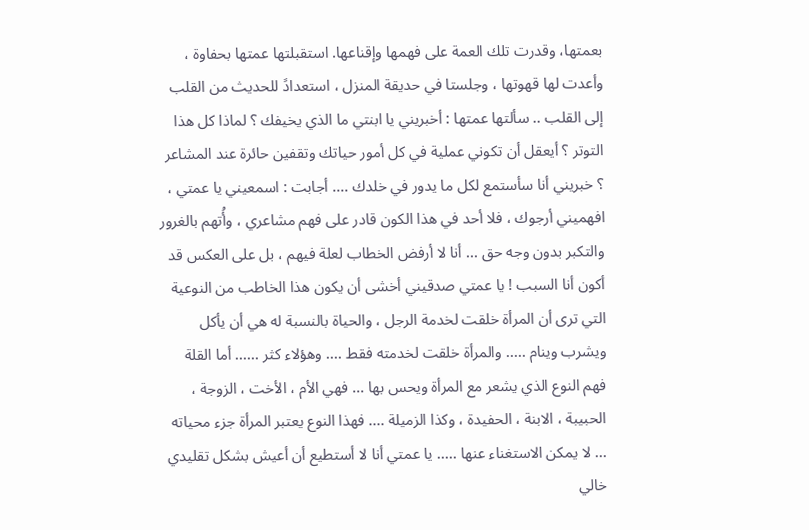بعمتها، وقدرت تلك العمة على فهمها وإقناعها. استقبلتها عمتها بحفاوة ، وأعدت لها قهوتها ، وجلستا في حديقة المنزل ، استعدادً للحديث من القلب إلى القلب .. سألتها عمتها : أخبريني يا ابنتي ما الذي يخيفك ؟ لماذا كل هذا التوتر ؟ أيعقل أن تكوني عملية في كل أمور حياتك وتقفين حائرة عند المشاعر ؟ خبريني أنا سأستمع لكل ما يدور في خلدك .... أجابت : اسمعيني يا عمتي ، افهميني أرجوك ، فلا أحد في هذا الكون قادر على فهم مشاعري ، وأُتهم بالغرور والتكبر بدون وجه حق ... أنا لا أرفض الخطاب لعلة فيهم ، بل على العكس قد أكون أنا السبب ! يا عمتي صدقيني أخشى أن يكون هذا الخاطب من النوعية التي ترى أن المرأة خلقت لخدمة الرجل ، والحياة بالنسبة له هي أن يأكل ويشرب وينام ..... والمرأة خلقت لخدمته فقط .... وهؤلاء كثر ...... أما القلة فهم النوع الذي يشعر مع المرأة ويحس بها ... فهي الأم ، الأخت ، الزوجة ، الحبيبة ، الابنة ، الحفيدة ، وكذا الزميلة .... فهذا النوع يعتبر المرأة جزء محياته ... لا يمكن الاستغناء عنها ..... يا عمتي أنا لا أستطيع أن أعيش بشكل تقليدي خالي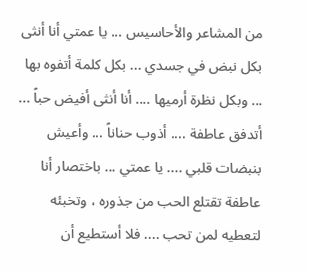من المشاعر والأحاسيس ... يا عمتي أنا أنثى بكل نبض في جسدي ... بكل كلمة أتفوه بها ... وبكل نظرة أرميها .... أنا أنثى أفيض حباً ... أتدفق عاطفة .... أذوب حناناً ... وأعيش بنبضات قلبي .... يا عمتي ... باختصار أنا عاطفة تقتلع الحب من جذوره ، وتخبئه لتعطيه لمن تحب .... فلا أستطيع أن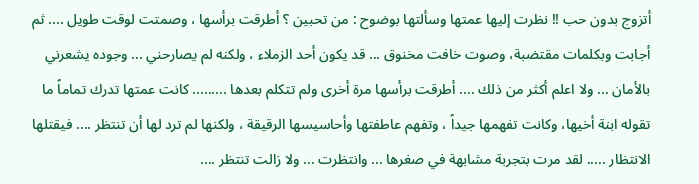أتزوج بدون حب !! نظرت إليها عمتها وسألتها بوضوح : من تحبين ؟ أطرقت برأسها ، وصمتت لوقت طويل .... ثم أجابت وبكلمات مقتضبة، وصوت خافت مخنوق ... قد يكون أحد الزملاء ، ولكنه لم يصارحني ... وجوده يشعرني بالأمان ... ولا اعلم أكثر من ذلك .... أطرقت برأسها مرة أخرى ولم تتكلم بعدها ......... كانت عمتها تدرك تماماً ما تقوله ابنة أخيها، وكانت تفهمها جيداً ، وتفهم عاطفتها وأحاسيسها الرقيقة ، ولكنها لم ترد لها أن تنتظر .... فيقتلها الانتظار ..... لقد مرت بتجربة مشابهة في صغرها ... وانتظرت ... ولا زالت تنتظر ....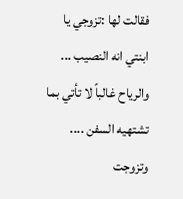فقالت لها :تزوجي يا ابنتي انه النصيب ... والرياح غالباً لا تأتي بما تشتهيه السفن .... وتزوجت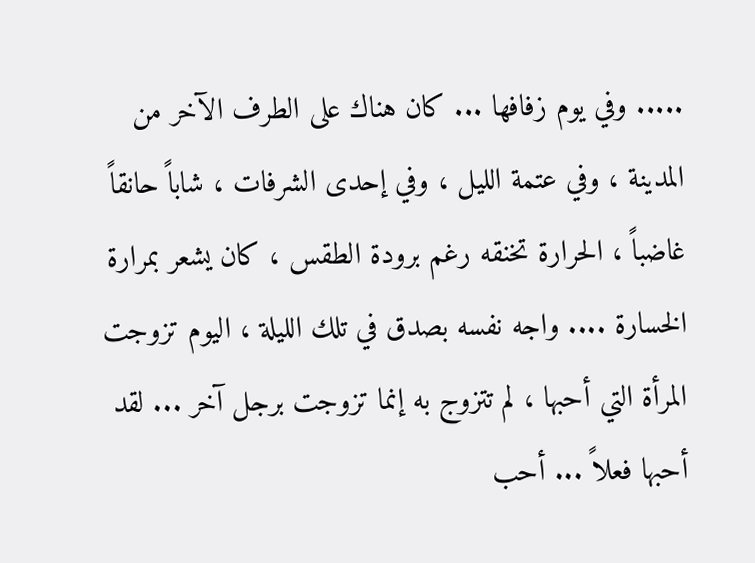..... وفي يوم زفافها ... كان هناك على الطرف الآخر من المدينة ، وفي عتمة الليل ، وفي إحدى الشرفات ، شاباً حانقاً غاضباً ، الحرارة تخنقه رغم برودة الطقس ، كان يشعر بمرارة الخسارة .... واجه نفسه بصدق في تلك الليلة ، اليوم تزوجت المرأة التي أحبها ، لم تتزوج به إنما تزوجت برجل آخر ... لقد أحبها فعلاً ... أحب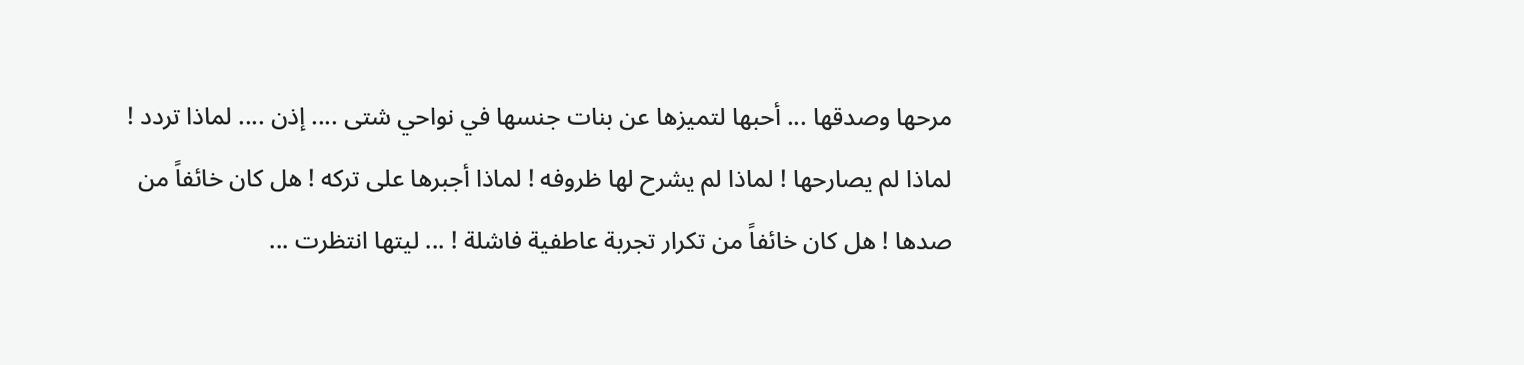مرحها وصدقها ... أحبها لتميزها عن بنات جنسها في نواحي شتى .... إذن .... لماذا تردد ! لماذا لم يصارحها ! لماذا لم يشرح لها ظروفه ! لماذا أجبرها على تركه ! هل كان خائفاً من صدها ! هل كان خائفاً من تكرار تجربة عاطفية فاشلة ! ... ليتها انتظرت ...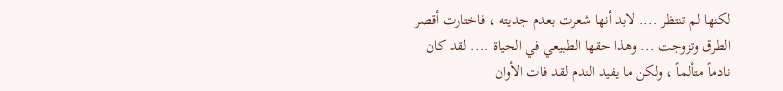لكنها لم تنتظر .... لابد أنها شعرت بعدم جديته ، فاختارت أقصر الطرق وتزوجت ... وهذا حقها الطبيعي في الحياة .... لقد كان نادماً متألماً ، ولكن ما يفيد الندم لقد فات الأوان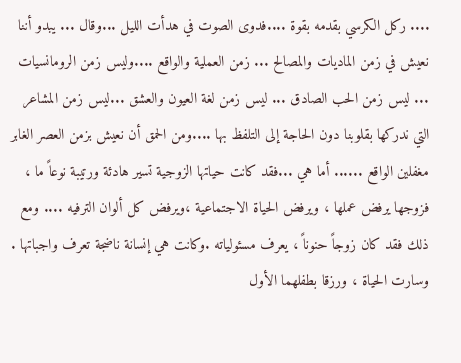.... ركل الكرسي بقدمه بقوة ....فدوى الصوت في هدأت الليل ...وقال ... يبدو أننا نعيش في زمن الماديات والمصالح ... زمن العملية والواقع ....وليس زمن الرومانسيات ... ليس زمن الحب الصادق ... ليس زمن لغة العيون والعشق ...ليس زمن المشاعر التي ندركها بقلوبنا دون الحاجة إلى التلفظ بها ....ومن الحمق أن نعيش بزمن العصر الغابر مغفلين الواقع ...... أما هي ...فقد كانت حياتها الزوجية تسير هادئة ورتيبة نوعاً ما ، فزوجها يرفض عملها ، ويرفض الحياة الاجتماعية ،ويرفض كل ألوان الترفيه .... ومع ذلك فقد كان زوجاً حنوناً ، يعرف مسئولياته .وكانت هي إنسانة ناضجة تعرف واجباتها . وسارت الحياة ، ورزقا بطفلهما الأول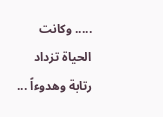..... وكانت الحياة تزداد رتابة وهدوءاً ...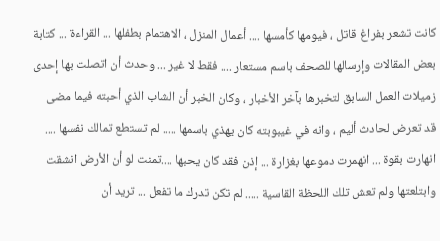كانت تشعر بفراغ قاتل ، فيومها كأمسها .... أعمال المنزل ، الاهتمام بطفلها ... القراءة ... كتابة بعض المقالات وإرسالها للصحف باسم مستعار .... فقط لا غير ... وحدث أن اتصلت بها إحدى زميلات العمل السابق لتخبرها بآخر الأخبار ، وكان الخبر أن الشاب الذي أحبته فيما مضى قد تعرض لحادث أليم ، وانه في غيبوبته كان يهذي باسمها ..... لم تستطع تمالك نفسها .... انهارت بقوة ... انهمرت دموعها بغزارة ... إذن فقد كان يحبها ....تمنت لو أن الأرض انشقت وابتلعتها ولم تعش تلك اللحظة القاسية ..... لم تكن تدرك ما تفعل ... تريد أن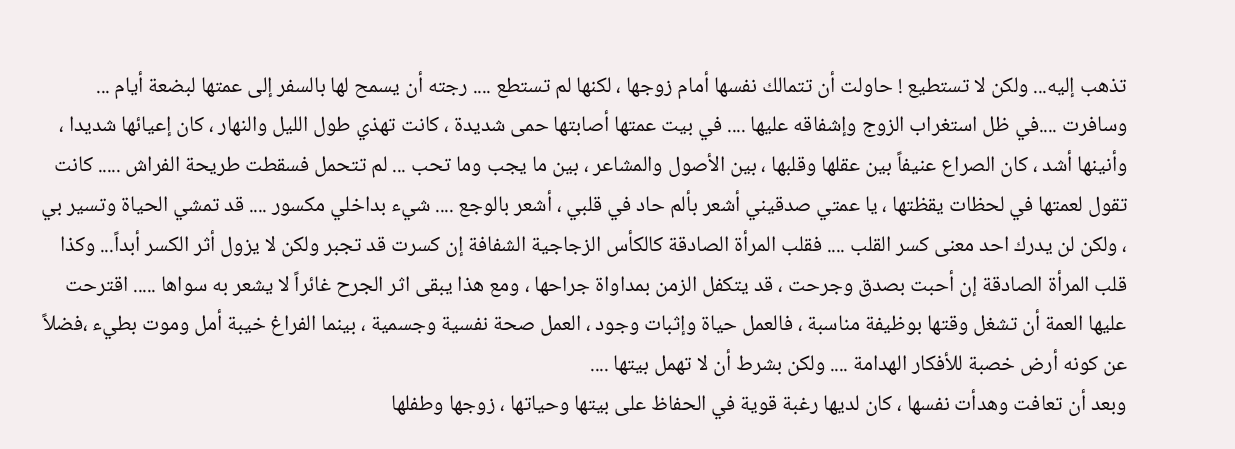تذهب إليه... ولكن لا تستطيع ! حاولت أن تتمالك نفسها أمام زوجها ، لكنها لم تستطع .... رجته أن يسمح لها بالسفر إلى عمتها لبضعة أيام ... وسافرت ....في ظل استغراب الزوج وإشفاقه عليها .... في بيت عمتها أصابتها حمى شديدة ، كانت تهذي طول الليل والنهار ، كان إعيائها شديدا ، وأنينها أشد ، كان الصراع عنيفاً بين عقلها وقلبها ، بين الأصول والمشاعر ، بين ما يجب وما تحب ... لم تتحمل فسقطت طريحة الفراش ..... كانت تقول لعمتها في لحظات يقظتها ، يا عمتي صدقيني أشعر بألم حاد في قلبي ، أشعر بالوجع .... شيء بداخلي مكسور .... قد تمشي الحياة وتسير بي ، ولكن لن يدرك احد معنى كسر القلب .... فقلب المرأة الصادقة كالكأس الزجاجية الشفافة إن كسرت قد تجبر ولكن لا يزول أثر الكسر أبداً... وكذا قلب المرأة الصادقة إن أحبت بصدق وجرحت ، قد يتكفل الزمن بمداواة جراحها ، ومع هذا يبقى اثر الجرح غائراً لا يشعر به سواها ..... اقترحت عليها العمة أن تشغل وقتها بوظيفة مناسبة ، فالعمل حياة وإثبات وجود ، العمل صحة نفسية وجسمية ، بينما الفراغ خيبة أمل وموت بطيء ،فضلاً عن كونه أرض خصبة للأفكار الهدامة .... ولكن بشرط أن لا تهمل بيتها ....
وبعد أن تعافت وهدأت نفسها ، كان لديها رغبة قوية في الحفاظ على بيتها وحياتها ، زوجها وطفلها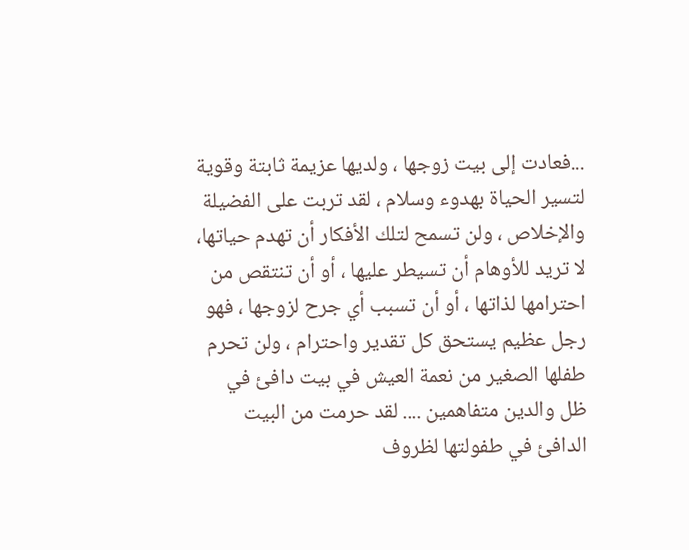...فعادت إلى بيت زوجها ، ولديها عزيمة ثابتة وقوية لتسير الحياة بهدوء وسلام ، لقد تربت على الفضيلة والإخلاص ، ولن تسمح لتلك الأفكار أن تهدم حياتها، لا تريد للأوهام أن تسيطر عليها ، أو أن تنتقص من احترامها لذاتها ، أو أن تسبب أي جرح لزوجها ، فهو رجل عظيم يستحق كل تقدير واحترام ، ولن تحرم طفلها الصغير من نعمة العيش في بيت دافئ في ظل والدين متفاهمين .... لقد حرمت من البيت الدافئ في طفولتها لظروف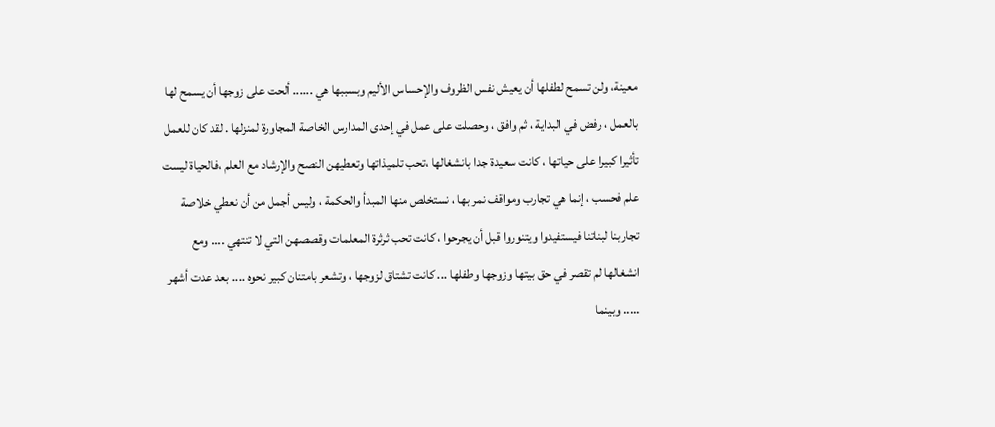معينة، ولن تسمح لطفلها أن يعيش نفس الظروف والإحساس الأليم وبسببها هي ...... ألحت على زوجها أن يسمح لها بالعمل ، رفض في البداية ، ثم وافق ، وحصلت على عمل في إحدى المدارس الخاصة المجاورة لمنزلها . لقد كان للعمل تأثيرا كبيرا على حياتها ، كانت سعيدة جدا بانشغالها ،تحب تلميذاتها وتعطيهن النصح والإرشاد مع العلم ،فالحياة ليست علم فحسب ، إنما هي تجارب ومواقف نمر بها ، نستخلص منها المبدأ والحكمة ، وليس أجمل من أن نعطي خلاصة تجاربنا لبناتنا فيستفيدوا ويتنوروا قبل أن يجرحوا ، كانت تحب ثرثرة المعلمات وقصصهن التي لا تنتهي .... ومع انشغالها لم تقصر في حق بيتها وزوجها وطفلها ... كانت تشتاق لزوجها ، وتشعر بامتنان كبير نحوه .... بعد عدت أشهر ..... وبينما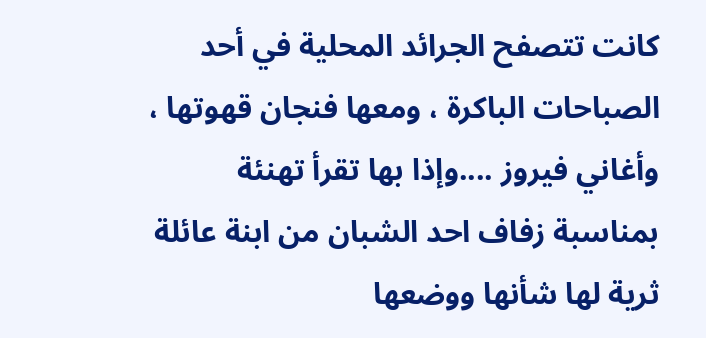كانت تتصفح الجرائد المحلية في أحد الصباحات الباكرة ، ومعها فنجان قهوتها ، وأغاني فيروز ....وإذا بها تقرأ تهنئة بمناسبة زفاف احد الشبان من ابنة عائلة ثرية لها شأنها ووضعها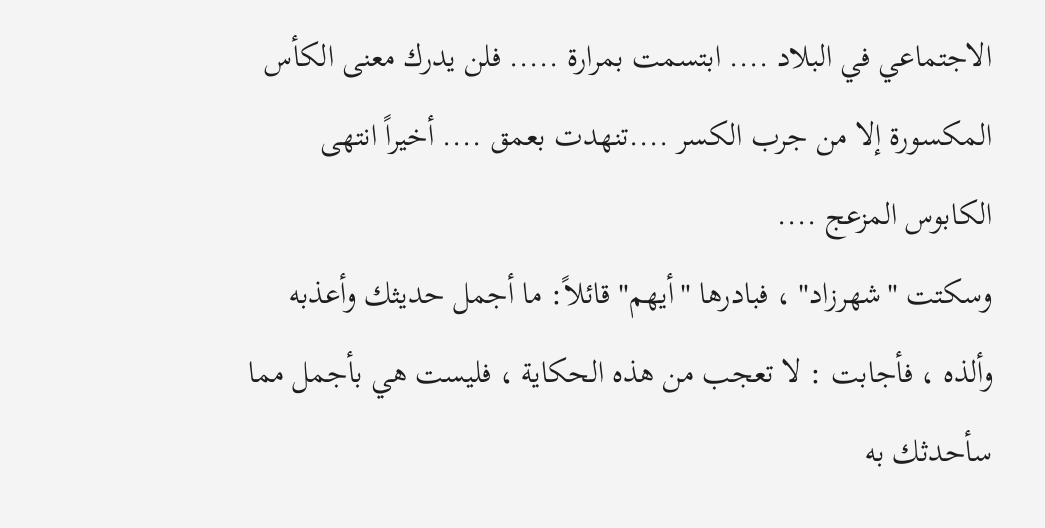الاجتماعي في البلاد .... ابتسمت بمرارة ..... فلن يدرك معنى الكأس المكسورة إلا من جرب الكسر ....تنهدت بعمق .... أخيراً انتهى الكابوس المزعج ....
وسكتت "شهرزاد" ، فبادرها "أيهم" قائلاً: ما أجمل حديثك وأعذبه وألذه ، فأجابت : لا تعجب من هذه الحكاية ، فليست هي بأجمل مما سأحدثك به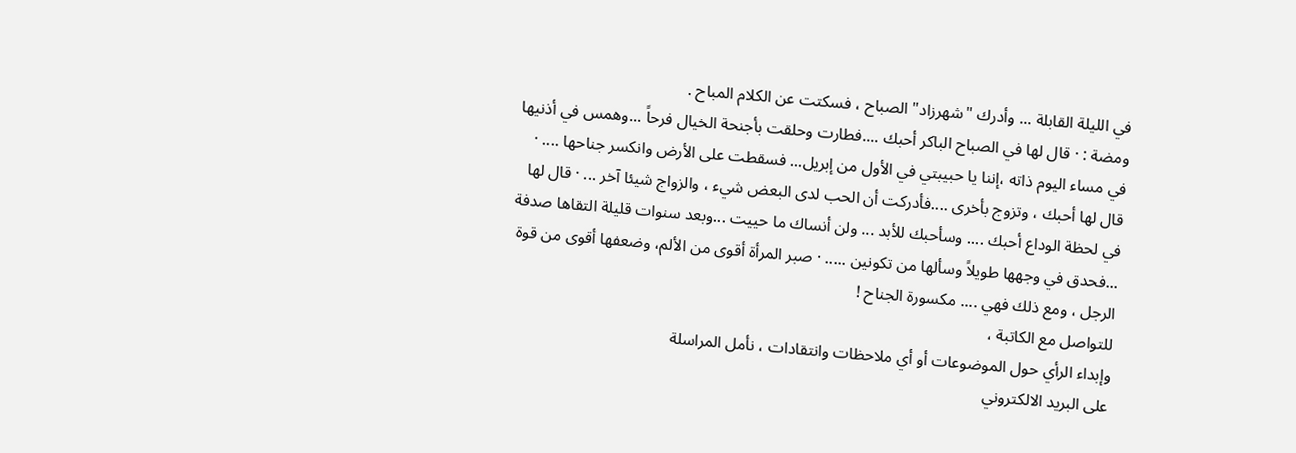في الليلة القابلة ... وأدرك "شهرزاد" الصباح ، فسكتت عن الكلام المباح .
ومضة : · قال لها في الصباح الباكر أحبك ....فطارت وحلقت بأجنحة الخيال فرحاً ...وهمس في أذنيها في مساء اليوم ذاته ،إننا يا حبيبتي في الأول من إبريل... فسقطت على الأرض وانكسر جناحها .... · قال لها أحبك ، وتزوج بأخرى ....فأدركت أن الحب لدى البعض شيء ، والزواج شيئا آخر ... · قال لها في لحظة الوداع أحبك .... وسأحبك للأبد ... ولن أنساك ما حييت ...وبعد سنوات قليلة التقاها صدفة ...فحدق في وجهها طويلاً وسألها من تكونين ..... · صبر المرأة أقوى من الألم، وضعفها أقوى من قوة الرجل ، ومع ذلك فهي .... مكسورة الجناح !
للتواصل مع الكاتبة ،
وإبداء الرأي حول الموضوعات أو أي ملاحظات وانتقادات ، نأمل المراسلة
على البريد الالكتروني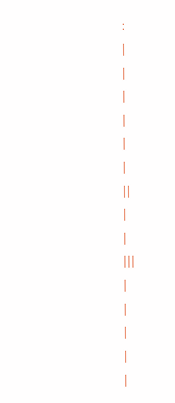:
|
|
|
|
|
|
||
|
|
|||
|
|
|
|
|